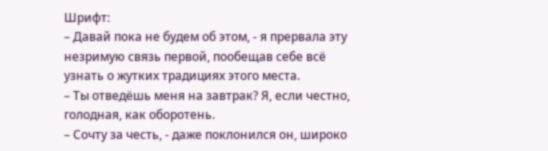Шрифт:
– Давай пока не будем об этом, - я прервала эту незримую связь первой, пообещав себе всё узнать о жутких традициях этого места.
– Ты отведёшь меня на завтрак? Я, если честно, голодная, как оборотень.
– Сочту за честь, - даже поклонился он, широко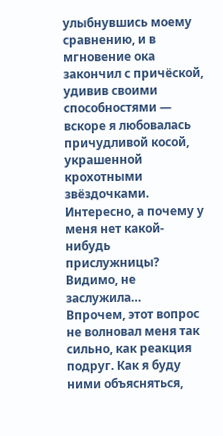улыбнувшись моему сравнению, и в мгновение ока закончил с причёской, удивив своими способностями — вскоре я любовалась причудливой косой, украшенной крохотными звёздочками.
Интересно, а почему у меня нет какой-нибудь прислужницы? Видимо, не заслужила…
Впрочем, этот вопрос не волновал меня так сильно, как реакция подруг. Как я буду ними объясняться,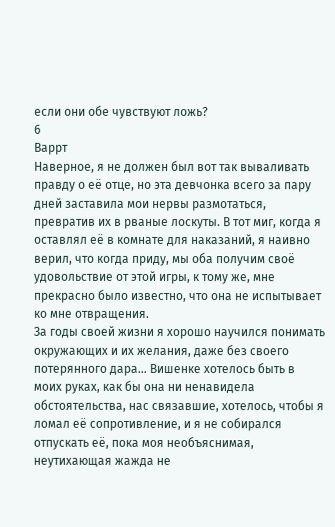если они обе чувствуют ложь?
6
Варрт
Наверное, я не должен был вот так вываливать правду о её отце, но эта девчонка всего за пару дней заставила мои нервы размотаться, превратив их в рваные лоскуты. В тот миг, когда я оставлял её в комнате для наказаний, я наивно верил, что когда приду, мы оба получим своё удовольствие от этой игры, к тому же, мне прекрасно было известно, что она не испытывает ко мне отвращения.
За годы своей жизни я хорошо научился понимать окружающих и их желания, даже без своего потерянного дара… Вишенке хотелось быть в моих руках, как бы она ни ненавидела обстоятельства, нас связавшие, хотелось, чтобы я ломал её сопротивление, и я не собирался отпускать её, пока моя необъяснимая, неутихающая жажда не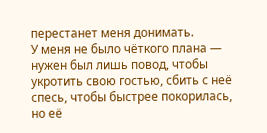перестанет меня донимать.
У меня не было чёткого плана — нужен был лишь повод, чтобы укротить свою гостью, сбить с неё спесь, чтобы быстрее покорилась, но её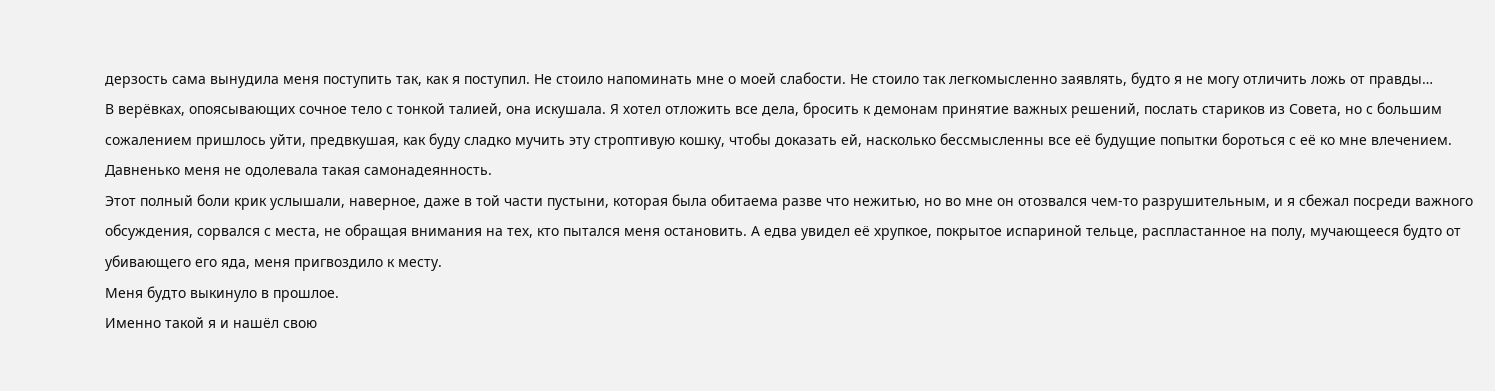дерзость сама вынудила меня поступить так, как я поступил. Не стоило напоминать мне о моей слабости. Не стоило так легкомысленно заявлять, будто я не могу отличить ложь от правды…
В верёвках, опоясывающих сочное тело с тонкой талией, она искушала. Я хотел отложить все дела, бросить к демонам принятие важных решений, послать стариков из Совета, но с большим сожалением пришлось уйти, предвкушая, как буду сладко мучить эту строптивую кошку, чтобы доказать ей, насколько бессмысленны все её будущие попытки бороться с её ко мне влечением.
Давненько меня не одолевала такая самонадеянность.
Этот полный боли крик услышали, наверное, даже в той части пустыни, которая была обитаема разве что нежитью, но во мне он отозвался чем-то разрушительным, и я сбежал посреди важного обсуждения, сорвался с места, не обращая внимания на тех, кто пытался меня остановить. А едва увидел её хрупкое, покрытое испариной тельце, распластанное на полу, мучающееся будто от убивающего его яда, меня пригвоздило к месту.
Меня будто выкинуло в прошлое.
Именно такой я и нашёл свою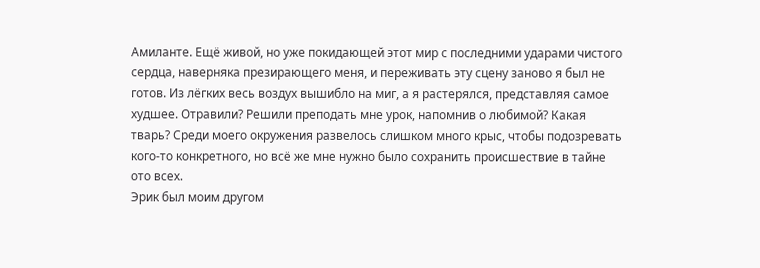Амиланте. Ещё живой, но уже покидающей этот мир с последними ударами чистого сердца, наверняка презирающего меня, и переживать эту сцену заново я был не готов. Из лёгких весь воздух вышибло на миг, а я растерялся, представляя самое худшее. Отравили? Решили преподать мне урок, напомнив о любимой? Какая тварь? Среди моего окружения развелось слишком много крыс, чтобы подозревать кого-то конкретного, но всё же мне нужно было сохранить происшествие в тайне ото всех.
Эрик был моим другом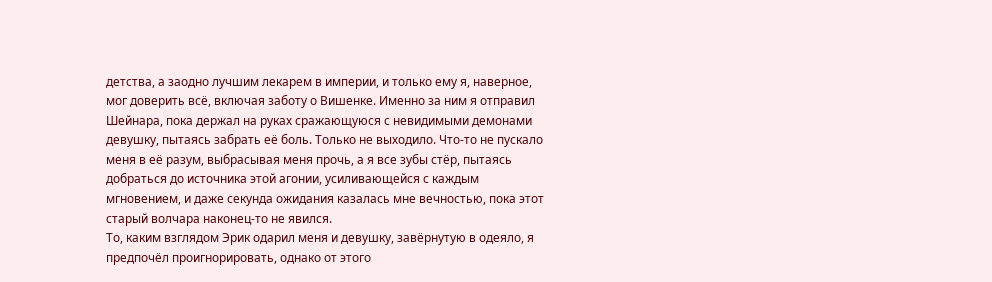детства, а заодно лучшим лекарем в империи, и только ему я, наверное, мог доверить всё, включая заботу о Вишенке. Именно за ним я отправил Шейнара, пока держал на руках сражающуюся с невидимыми демонами девушку, пытаясь забрать её боль. Только не выходило. Что-то не пускало меня в её разум, выбрасывая меня прочь, а я все зубы стёр, пытаясь добраться до источника этой агонии, усиливающейся с каждым мгновением, и даже секунда ожидания казалась мне вечностью, пока этот старый волчара наконец-то не явился.
То, каким взглядом Эрик одарил меня и девушку, завёрнутую в одеяло, я предпочёл проигнорировать, однако от этого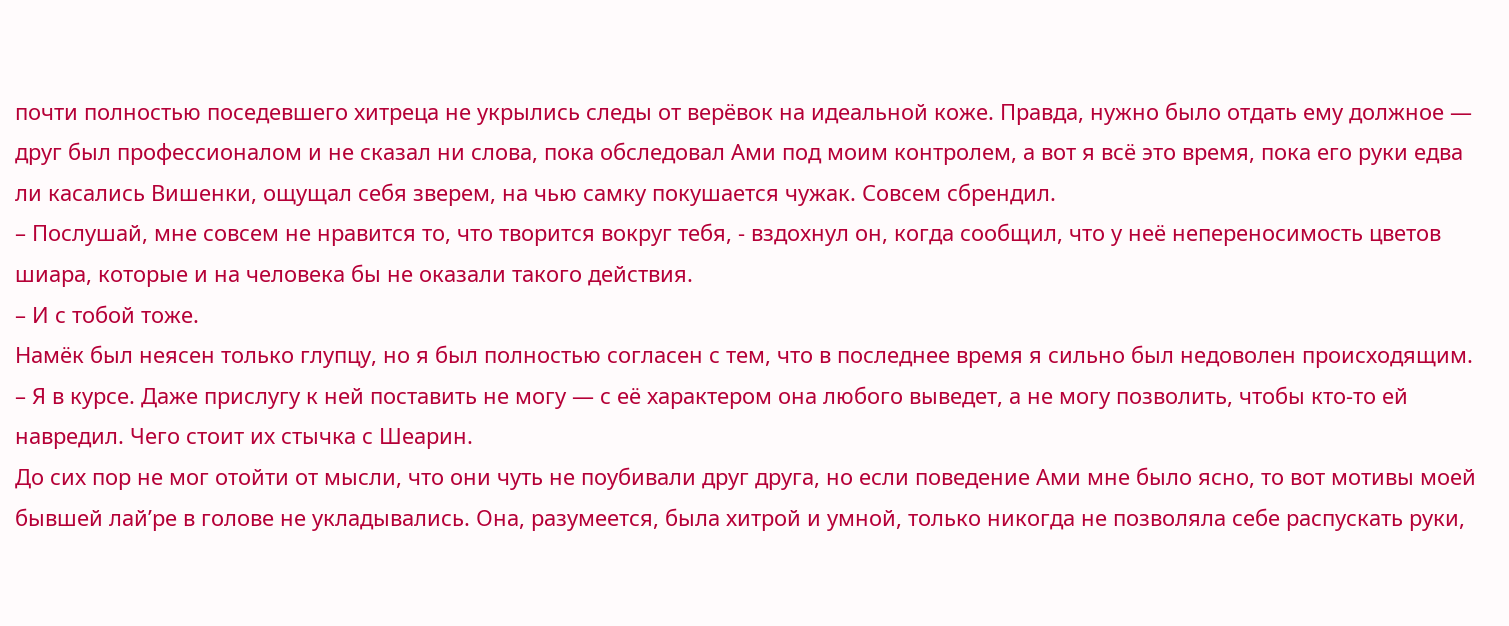почти полностью поседевшего хитреца не укрылись следы от верёвок на идеальной коже. Правда, нужно было отдать ему должное — друг был профессионалом и не сказал ни слова, пока обследовал Ами под моим контролем, а вот я всё это время, пока его руки едва ли касались Вишенки, ощущал себя зверем, на чью самку покушается чужак. Совсем сбрендил.
– Послушай, мне совсем не нравится то, что творится вокруг тебя, - вздохнул он, когда сообщил, что у неё непереносимость цветов шиара, которые и на человека бы не оказали такого действия.
– И с тобой тоже.
Намёк был неясен только глупцу, но я был полностью согласен с тем, что в последнее время я сильно был недоволен происходящим.
– Я в курсе. Даже прислугу к ней поставить не могу — с её характером она любого выведет, а не могу позволить, чтобы кто-то ей навредил. Чего стоит их стычка с Шеарин.
До сих пор не мог отойти от мысли, что они чуть не поубивали друг друга, но если поведение Ами мне было ясно, то вот мотивы моей бывшей лай’ре в голове не укладывались. Она, разумеется, была хитрой и умной, только никогда не позволяла себе распускать руки,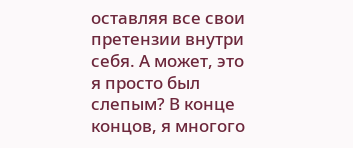оставляя все свои претензии внутри себя. А может, это я просто был слепым? В конце концов, я многого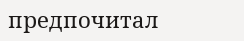предпочитал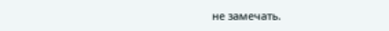не замечать.